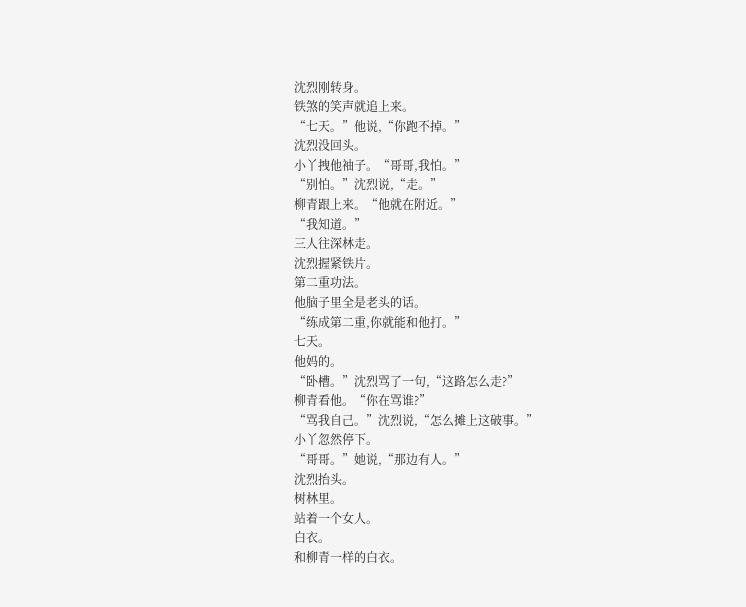沈烈刚转身。
铁煞的笑声就追上来。
“七天。”他说,“你跑不掉。”
沈烈没回头。
小丫拽他袖子。“哥哥,我怕。”
“别怕。”沈烈说,“走。”
柳青跟上来。“他就在附近。”
“我知道。”
三人往深林走。
沈烈握紧铁片。
第二重功法。
他脑子里全是老头的话。
“练成第二重,你就能和他打。”
七天。
他妈的。
“卧槽。”沈烈骂了一句,“这路怎么走?”
柳青看他。“你在骂谁?”
“骂我自己。”沈烈说,“怎么摊上这破事。”
小丫忽然停下。
“哥哥。”她说,“那边有人。”
沈烈抬头。
树林里。
站着一个女人。
白衣。
和柳青一样的白衣。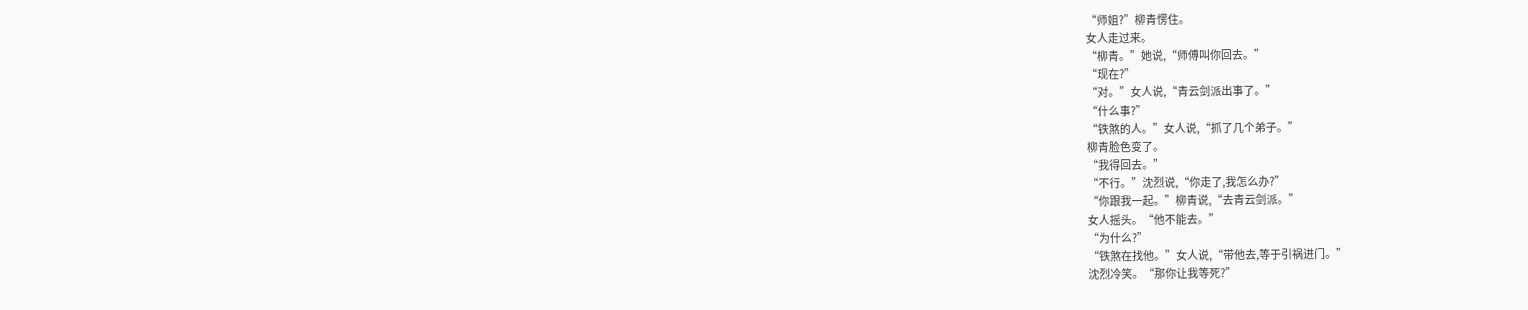“师姐?”柳青愣住。
女人走过来。
“柳青。”她说,“师傅叫你回去。”
“现在?”
“对。”女人说,“青云剑派出事了。”
“什么事?”
“铁煞的人。”女人说,“抓了几个弟子。”
柳青脸色变了。
“我得回去。”
“不行。”沈烈说,“你走了,我怎么办?”
“你跟我一起。”柳青说,“去青云剑派。”
女人摇头。“他不能去。”
“为什么?”
“铁煞在找他。”女人说,“带他去,等于引祸进门。”
沈烈冷笑。“那你让我等死?”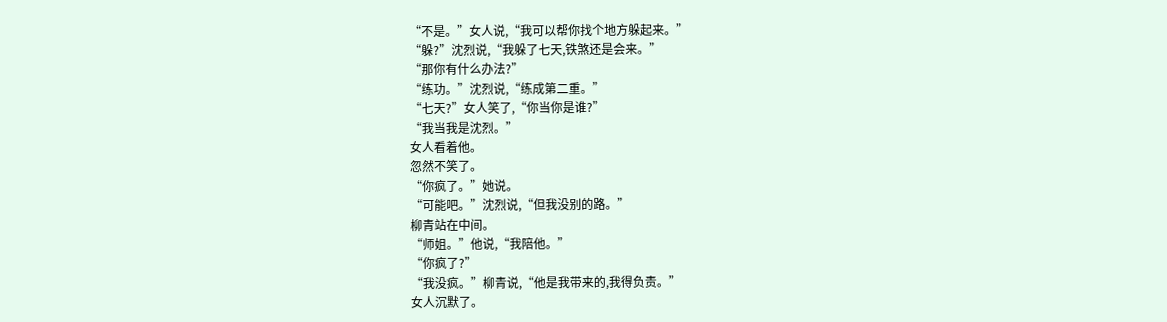“不是。”女人说,“我可以帮你找个地方躲起来。”
“躲?”沈烈说,“我躲了七天,铁煞还是会来。”
“那你有什么办法?”
“练功。”沈烈说,“练成第二重。”
“七天?”女人笑了,“你当你是谁?”
“我当我是沈烈。”
女人看着他。
忽然不笑了。
“你疯了。”她说。
“可能吧。”沈烈说,“但我没别的路。”
柳青站在中间。
“师姐。”他说,“我陪他。”
“你疯了?”
“我没疯。”柳青说,“他是我带来的,我得负责。”
女人沉默了。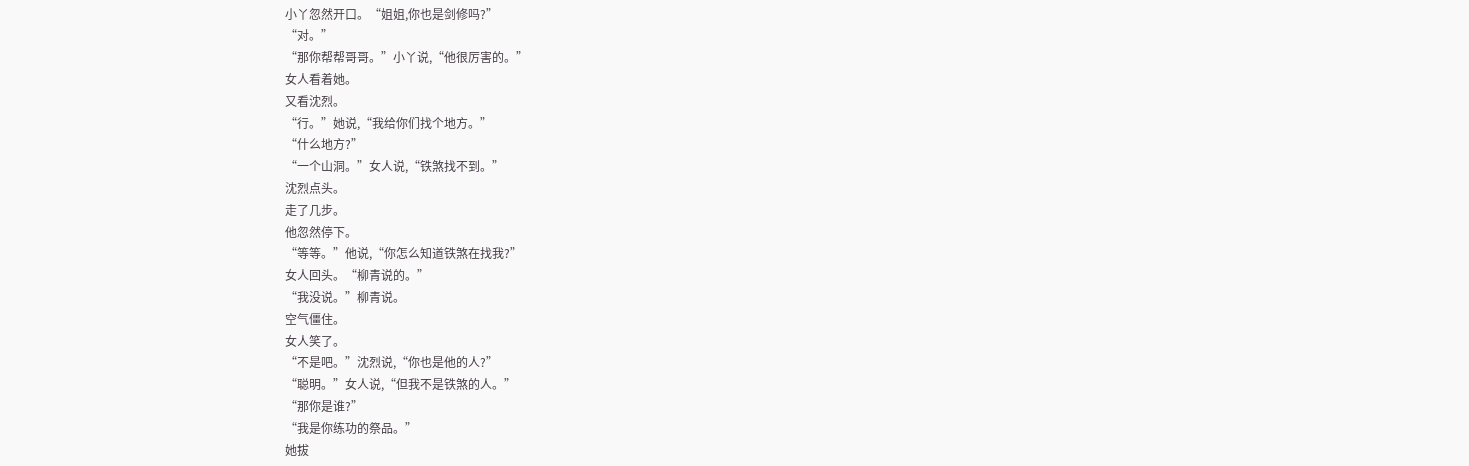小丫忽然开口。“姐姐,你也是剑修吗?”
“对。”
“那你帮帮哥哥。”小丫说,“他很厉害的。”
女人看着她。
又看沈烈。
“行。”她说,“我给你们找个地方。”
“什么地方?”
“一个山洞。”女人说,“铁煞找不到。”
沈烈点头。
走了几步。
他忽然停下。
“等等。”他说,“你怎么知道铁煞在找我?”
女人回头。“柳青说的。”
“我没说。”柳青说。
空气僵住。
女人笑了。
“不是吧。”沈烈说,“你也是他的人?”
“聪明。”女人说,“但我不是铁煞的人。”
“那你是谁?”
“我是你练功的祭品。”
她拔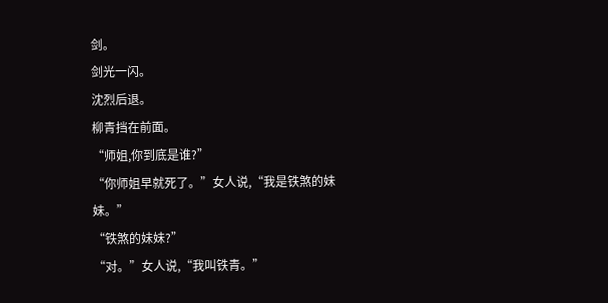剑。
剑光一闪。
沈烈后退。
柳青挡在前面。
“师姐,你到底是谁?”
“你师姐早就死了。”女人说,“我是铁煞的妹妹。”
“铁煞的妹妹?”
“对。”女人说,“我叫铁青。”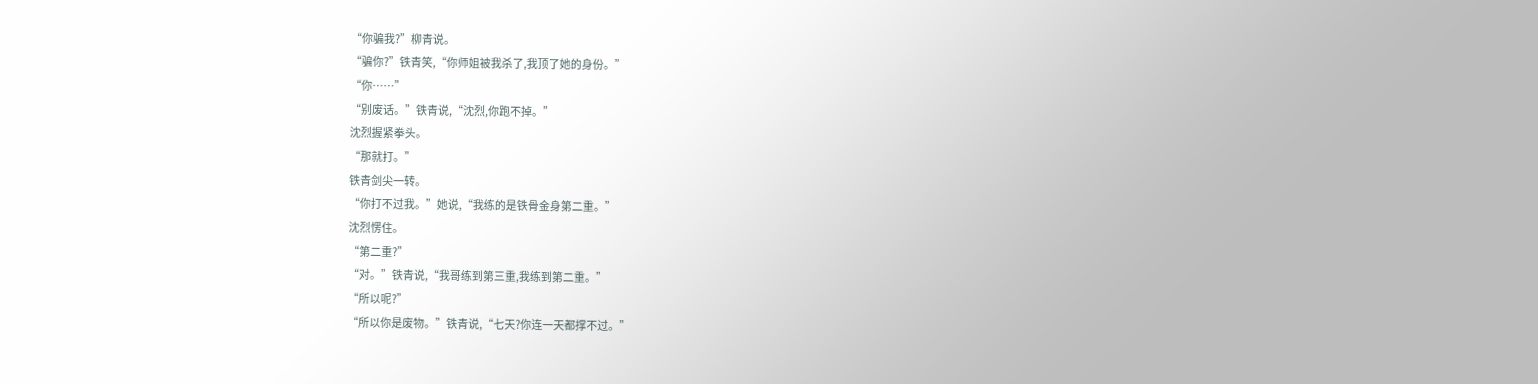“你骗我?”柳青说。
“骗你?”铁青笑,“你师姐被我杀了,我顶了她的身份。”
“你……”
“别废话。”铁青说,“沈烈,你跑不掉。”
沈烈握紧拳头。
“那就打。”
铁青剑尖一转。
“你打不过我。”她说,“我练的是铁骨金身第二重。”
沈烈愣住。
“第二重?”
“对。”铁青说,“我哥练到第三重,我练到第二重。”
“所以呢?”
“所以你是废物。”铁青说,“七天?你连一天都撑不过。”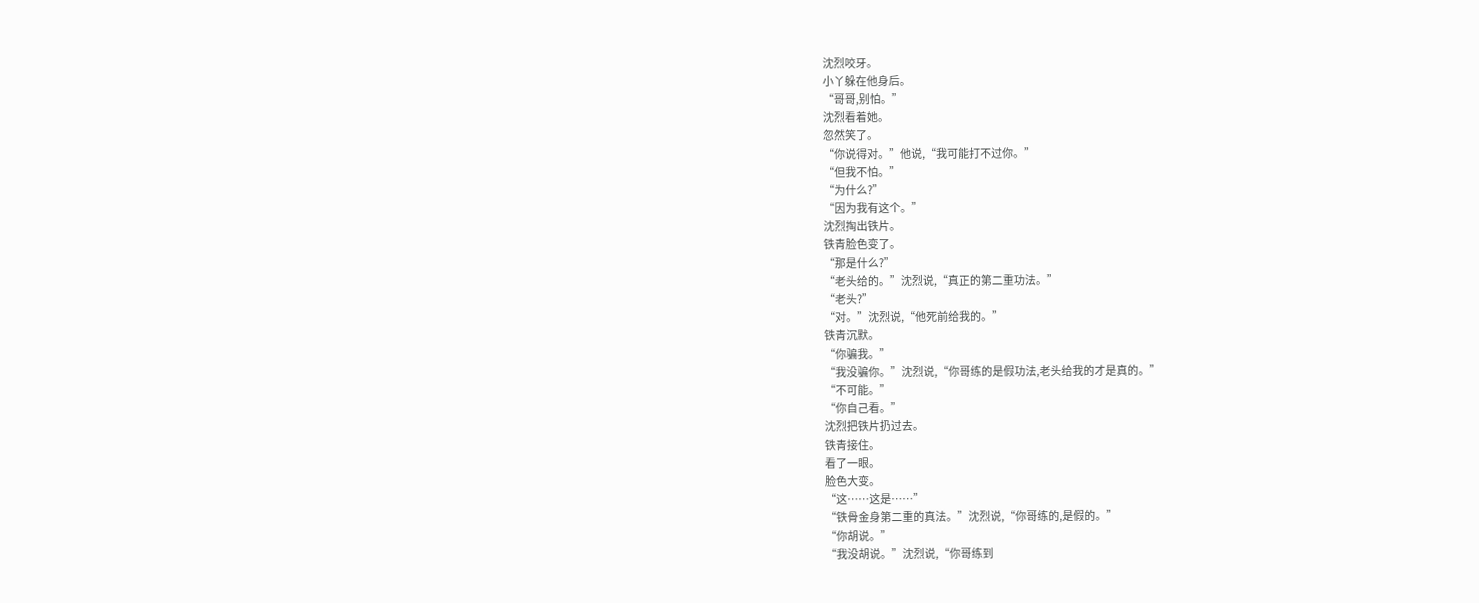沈烈咬牙。
小丫躲在他身后。
“哥哥,别怕。”
沈烈看着她。
忽然笑了。
“你说得对。”他说,“我可能打不过你。”
“但我不怕。”
“为什么?”
“因为我有这个。”
沈烈掏出铁片。
铁青脸色变了。
“那是什么?”
“老头给的。”沈烈说,“真正的第二重功法。”
“老头?”
“对。”沈烈说,“他死前给我的。”
铁青沉默。
“你骗我。”
“我没骗你。”沈烈说,“你哥练的是假功法,老头给我的才是真的。”
“不可能。”
“你自己看。”
沈烈把铁片扔过去。
铁青接住。
看了一眼。
脸色大变。
“这……这是……”
“铁骨金身第二重的真法。”沈烈说,“你哥练的,是假的。”
“你胡说。”
“我没胡说。”沈烈说,“你哥练到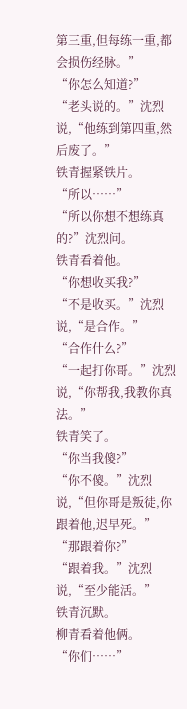第三重,但每练一重,都会损伤经脉。”
“你怎么知道?”
“老头说的。”沈烈说,“他练到第四重,然后废了。”
铁青握紧铁片。
“所以……”
“所以你想不想练真的?”沈烈问。
铁青看着他。
“你想收买我?”
“不是收买。”沈烈说,“是合作。”
“合作什么?”
“一起打你哥。”沈烈说,“你帮我,我教你真法。”
铁青笑了。
“你当我傻?”
“你不傻。”沈烈说,“但你哥是叛徒,你跟着他,迟早死。”
“那跟着你?”
“跟着我。”沈烈说,“至少能活。”
铁青沉默。
柳青看着他俩。
“你们……”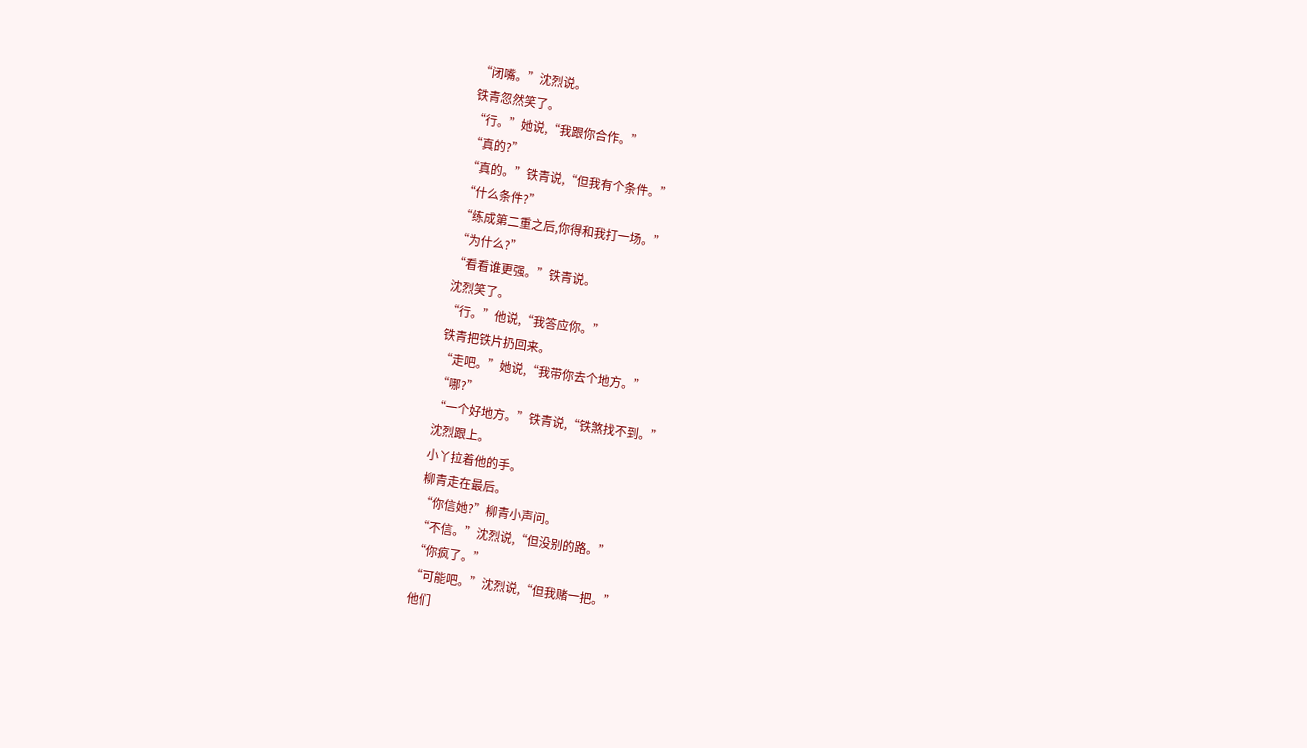“闭嘴。”沈烈说。
铁青忽然笑了。
“行。”她说,“我跟你合作。”
“真的?”
“真的。”铁青说,“但我有个条件。”
“什么条件?”
“练成第二重之后,你得和我打一场。”
“为什么?”
“看看谁更强。”铁青说。
沈烈笑了。
“行。”他说,“我答应你。”
铁青把铁片扔回来。
“走吧。”她说,“我带你去个地方。”
“哪?”
“一个好地方。”铁青说,“铁煞找不到。”
沈烈跟上。
小丫拉着他的手。
柳青走在最后。
“你信她?”柳青小声问。
“不信。”沈烈说,“但没别的路。”
“你疯了。”
“可能吧。”沈烈说,“但我赌一把。”
他们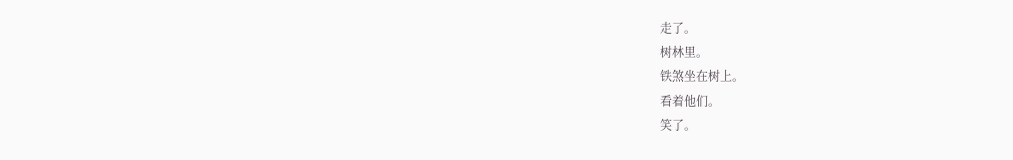走了。
树林里。
铁煞坐在树上。
看着他们。
笑了。